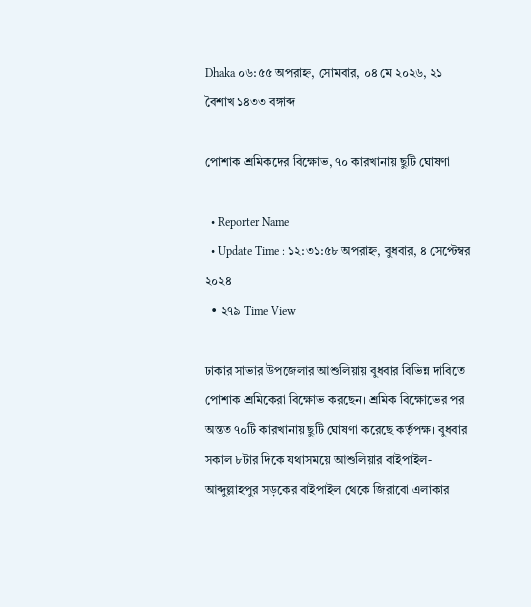Dhaka ০৬:৫৫ অপরাহ্ন, সোমবার, ০৪ মে ২০২৬, ২১ বৈশাখ ১৪৩৩ বঙ্গাব্দ

পোশাক শ্রমিকদের বিক্ষোভ, ৭০ কারখানায় ছুটি ঘোষণা

  • Reporter Name
  • Update Time : ১২:৩১:৫৮ অপরাহ্ন, বুধবার, ৪ সেপ্টেম্বর ২০২৪
  • ২৭৯ Time View

ঢাকার সাভার উপজেলার আশুলিয়ায় বুধবার বিভিন্ন দাবিতে পোশাক শ্রমিকেরা বিক্ষোভ করছেন। শ্রমিক বিক্ষোভের পর অন্তত ৭০টি কারখানায় ছুটি ঘোষণা করেছে কর্তৃপক্ষ। বুধবার সকাল ৮টার দিকে যথাসময়ে আশুলিয়ার বাইপাইল-আব্দুল্লাহপুর সড়কের বাইপাইল থেকে জিরাবো এলাকার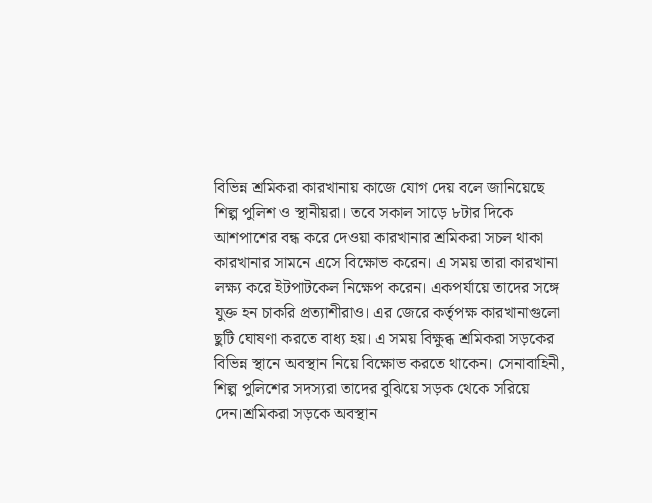বিভিন্ন শ্রমিকরা কারখানায় কাজে যোগ দেয় বলে জানিয়েছে শিল্প পুলিশ ও স্থানীয়রা। তবে সকাল সাড়ে ৮টার দিকে আশপাশের বন্ধ করে দেওয়া কারখানার শ্রমিকরা সচল থাকা কারখানার সামনে এসে বিক্ষোভ করেন। এ সময় তারা কারখানা লক্ষ্য করে ইটপাটকেল নিক্ষেপ করেন। একপর্যায়ে তাদের সঙ্গে যুক্ত হন চাকরি প্রত্যাশীরাও। এর জেরে কর্তৃপক্ষ কারখানাগুলো ছুটি ঘোষণা করতে বাধ্য হয়। এ সময় বিক্ষুব্ধ শ্রমিকরা সড়কের বিভিন্ন স্থানে অবস্থান নিয়ে বিক্ষোভ করতে থাকেন। সেনাবাহিনী, শিল্প পুলিশের সদস্যরা তাদের বুঝিয়ে সড়ক থেকে সরিয়ে দেন।শ্রমিকরা সড়কে অবস্থান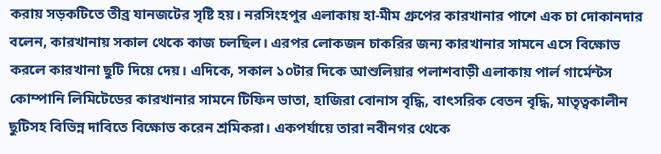করায় সড়কটিতে তীব্র যানজটের সৃষ্টি হয়। নরসিংহপুর এলাকায় হা-মীম গ্রুপের কারখানার পাশে এক চা দোকানদার বলেন, কারখানায় সকাল থেকে কাজ চলছিল। এরপর লোকজন চাকরির জন্য কারখানার সামনে এসে বিক্ষোভ করলে কারখানা ছুটি দিয়ে দেয়। এদিকে, সকাল ১০টার দিকে আশুলিয়ার পলাশবাড়ী এলাকায় পার্ল গার্মেন্টস কোম্পানি লিমিটেডের কারখানার সামনে টিফিন ভাতা, হাজিরা বোনাস বৃদ্ধি, বাৎসরিক বেতন বৃদ্ধি, মাতৃত্বকালীন ছুটিসহ বিভিন্ন দাবিতে বিক্ষোভ করেন শ্রমিকরা। একপর্যায়ে তারা নবীনগর থেকে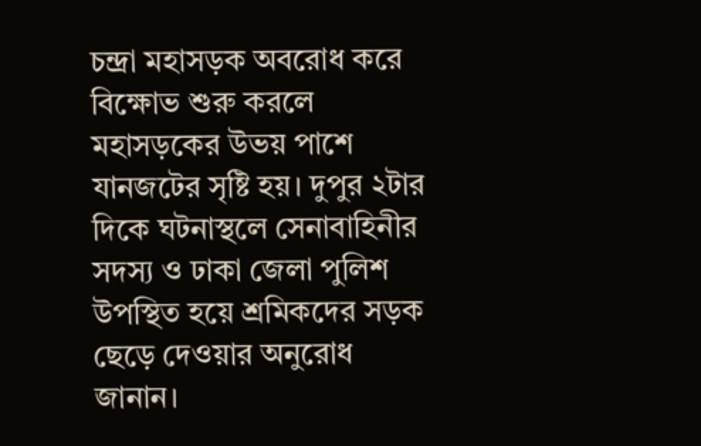চন্দ্রা মহাসড়ক অবরোধ করে বিক্ষোভ শুরু করলে মহাসড়কের উভয় পাশে যানজটের সৃষ্টি হয়। দুপুর ২টার দিকে ঘটনাস্থলে সেনাবাহিনীর সদস্য ও ঢাকা জেলা পুলিশ উপস্থিত হয়ে শ্রমিকদের সড়ক ছেড়ে দেওয়ার অনুরোধ জানান।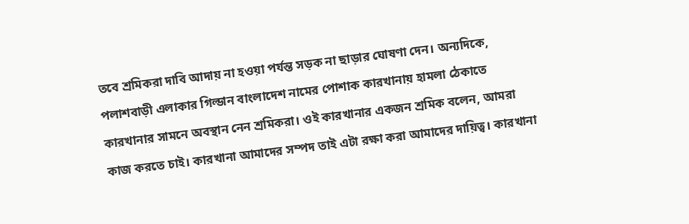তবে শ্রমিকরা দাবি আদায় না হওয়া পর্যন্ত সড়ক না ছাড়ার ঘোষণা দেন। অন্যদিকে, পলাশবাড়ী এলাকার গিল্ডান বাংলাদেশ নামের পোশাক কারখানায় হামলা ঠেকাতে কারখানার সামনে অবস্থান নেন শ্রমিকরা। ওই কারখানার একজন শ্রমিক বলেন, আমরা কাজ করতে চাই। কারখানা আমাদের সম্পদ তাই এটা রক্ষা করা আমাদের দায়িত্ব। কারখানা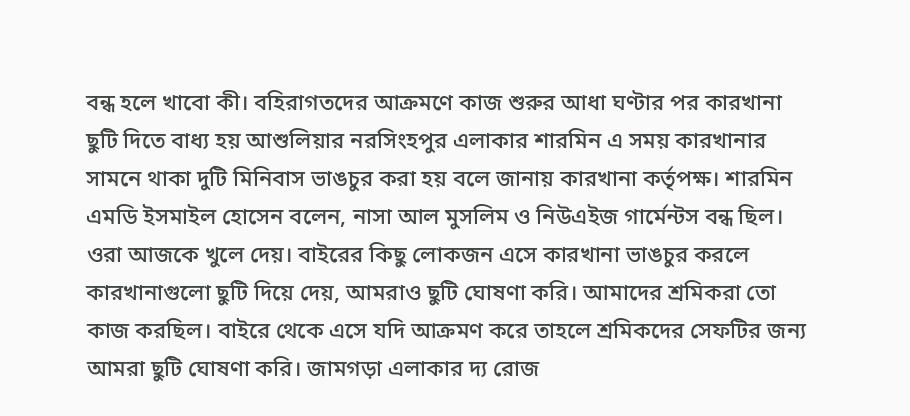বন্ধ হলে খাবো কী। বহিরাগতদের আক্রমণে কাজ শুরুর আধা ঘণ্টার পর কারখানা ছুটি দিতে বাধ্য হয় আশুলিয়ার নরসিংহপুর এলাকার শারমিন এ সময় কারখানার সামনে থাকা দুটি মিনিবাস ভাঙচুর করা হয় বলে জানায় কারখানা কর্তৃপক্ষ। শারমিন এমডি ইসমাইল হোসেন বলেন, নাসা আল মুসলিম ও নিউএইজ গার্মেন্টস বন্ধ ছিল। ওরা আজকে খুলে দেয়। বাইরের কিছু লোকজন এসে কারখানা ভাঙচুর করলে কারখানাগুলো ছুটি দিয়ে দেয়, আমরাও ছুটি ঘোষণা করি। আমাদের শ্রমিকরা তো কাজ করছিল। বাইরে থেকে এসে যদি আক্রমণ করে তাহলে শ্রমিকদের সেফটির জন্য আমরা ছুটি ঘোষণা করি। জামগড়া এলাকার দ্য রোজ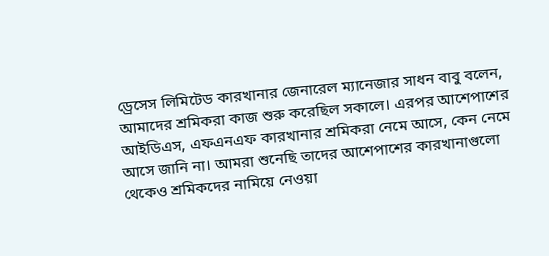ড্রেসেস লিমিটেড কারখানার জেনারেল ম্যানেজার সাধন বাবু বলেন, আমাদের শ্রমিকরা কাজ শুরু করেছিল সকালে। এরপর আশেপাশের আইডিএস, এফএনএফ কারখানার শ্রমিকরা নেমে আসে, কেন নেমে আসে জানি না। আমরা শুনেছি তাদের আশেপাশের কারখানাগুলো থেকেও শ্রমিকদের নামিয়ে নেওয়া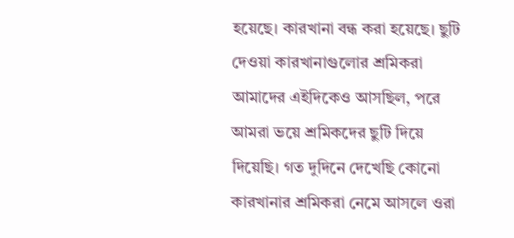হয়েছে। কারখানা বন্ধ করা হয়েছে। ছুটি দেওয়া কারখানাগুলোর শ্রমিকরা আমাদের এইদিকেও আসছিল, পরে আমরা ভয়ে শ্রমিকদের ছুটি দিয়ে দিয়েছি। গত দুদিনে দেখেছি কোনো কারখানার শ্রমিকরা নেমে আসলে ওরা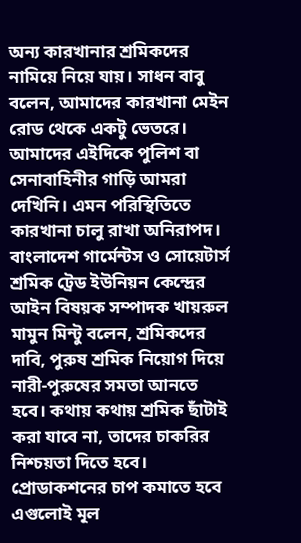অন্য কারখানার শ্রমিকদের নামিয়ে নিয়ে যায়। সাধন বাবু বলেন, আমাদের কারখানা মেইন রোড থেকে একটু ভেতরে। আমাদের এইদিকে পুলিশ বা সেনাবাহিনীর গাড়ি আমরা দেখিনি। এমন পরিস্থিতিতে কারখানা চালু রাখা অনিরাপদ। বাংলাদেশ গার্মেন্টস ও সোয়েটার্স শ্রমিক ট্রেড ইউনিয়ন কেন্দ্রের আইন বিষয়ক সম্পাদক খায়রুল মামুন মিন্টু বলেন, শ্রমিকদের দাবি, পুরুষ শ্রমিক নিয়োগ দিয়ে নারী-পুরুষের সমতা আনতে হবে। কথায় কথায় শ্রমিক ছাঁটাই করা যাবে না, তাদের চাকরির নিশ্চয়তা দিতে হবে। প্রোডাকশনের চাপ কমাতে হবে এগুলোই মূল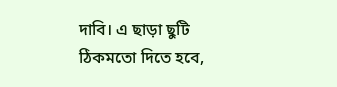দাবি। এ ছাড়া ছুটি ঠিকমতো দিতে হবে,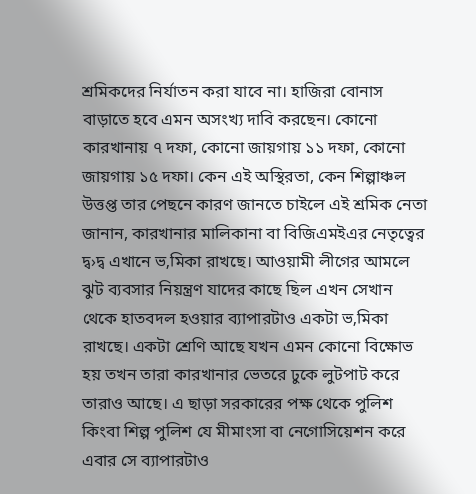শ্রমিকদের নির্যাতন করা যাবে না। হাজিরা বোনাস বাড়াতে হবে এমন অসংখ্য দাবি করছেন। কোনো কারখানায় ৭ দফা, কোনো জায়গায় ১১ দফা, কোনো জায়গায় ১৫ দফা। কেন এই অস্থিরতা, কেন শিল্পাঞ্চল উত্তপ্ত তার পেছনে কারণ জানতে চাইলে এই শ্রমিক নেতা জানান, কারখানার মালিকানা বা বিজিএমইএর নেতৃত্বের দ্ব›দ্ব এখানে ভ‚মিকা রাখছে। আওয়ামী লীগের আমলে ঝুট ব্যবসার নিয়ন্ত্রণ যাদের কাছে ছিল এখন সেখান থেকে হাতবদল হওয়ার ব্যাপারটাও একটা ভ‚মিকা রাখছে। একটা শ্রেণি আছে যখন এমন কোনো বিক্ষোভ হয় তখন তারা কারখানার ভেতরে ঢুকে লুটপাট করে তারাও আছে। এ ছাড়া সরকারের পক্ষ থেকে পুলিশ কিংবা শিল্প পুলিশ যে মীমাংসা বা নেগোসিয়েশন করে এবার সে ব্যাপারটাও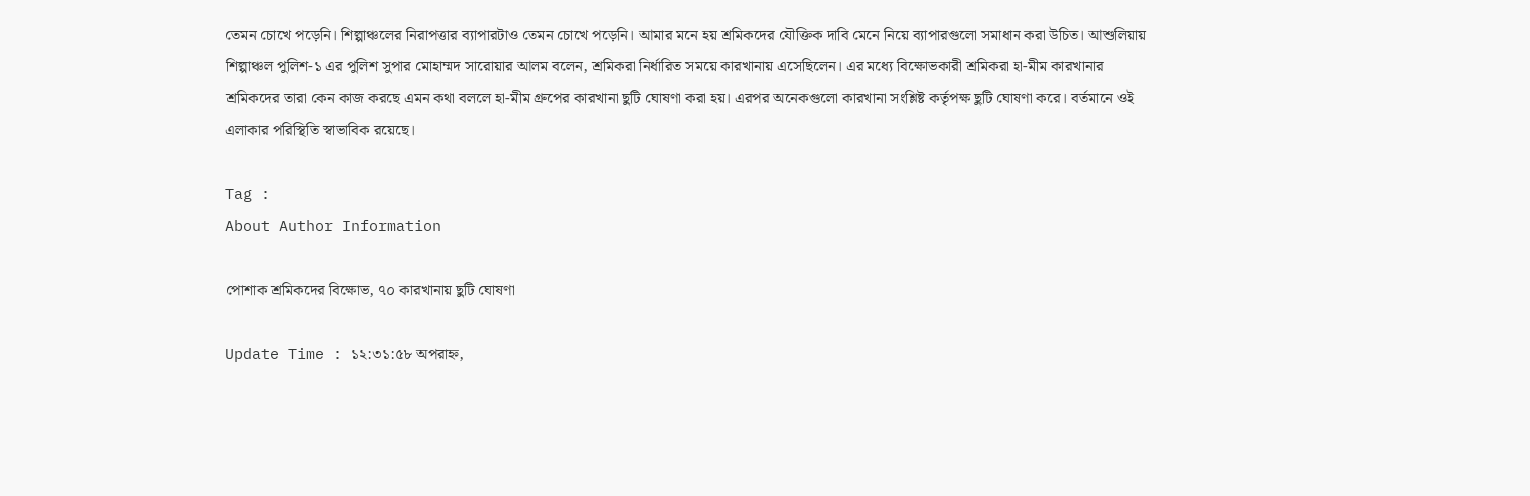তেমন চোখে পড়েনি। শিল্পাঞ্চলের নিরাপত্তার ব্যাপারটাও তেমন চোখে পড়েনি। আমার মনে হয় শ্রমিকদের যৌক্তিক দাবি মেনে নিয়ে ব্যাপারগুলো সমাধান করা উচিত। আশুলিয়ায় শিল্পাঞ্চল পুলিশ-১ এর পুলিশ সুপার মোহাম্মদ সারোয়ার আলম বলেন, শ্রমিকরা নির্ধারিত সময়ে কারখানায় এসেছিলেন। এর মধ্যে বিক্ষোভকারী শ্রমিকরা হা-মীম কারখানার শ্রমিকদের তারা কেন কাজ করছে এমন কথা বললে হা-মীম গ্রুপের কারখানা ছুটি ঘোষণা করা হয়। এরপর অনেকগুলো কারখানা সংশ্লিষ্ট কর্তৃপক্ষ ছুটি ঘোষণা করে। বর্তমানে ওই এলাকার পরিস্থিতি স্বাভাবিক রয়েছে।

Tag :
About Author Information

পোশাক শ্রমিকদের বিক্ষোভ, ৭০ কারখানায় ছুটি ঘোষণা

Update Time : ১২:৩১:৫৮ অপরাহ্ন,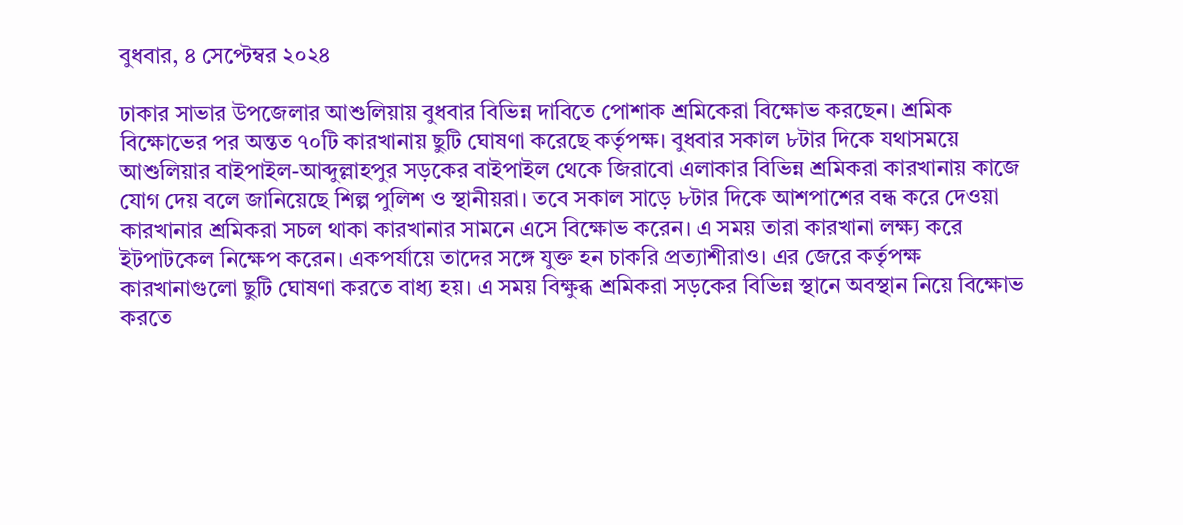বুধবার, ৪ সেপ্টেম্বর ২০২৪

ঢাকার সাভার উপজেলার আশুলিয়ায় বুধবার বিভিন্ন দাবিতে পোশাক শ্রমিকেরা বিক্ষোভ করছেন। শ্রমিক বিক্ষোভের পর অন্তত ৭০টি কারখানায় ছুটি ঘোষণা করেছে কর্তৃপক্ষ। বুধবার সকাল ৮টার দিকে যথাসময়ে আশুলিয়ার বাইপাইল-আব্দুল্লাহপুর সড়কের বাইপাইল থেকে জিরাবো এলাকার বিভিন্ন শ্রমিকরা কারখানায় কাজে যোগ দেয় বলে জানিয়েছে শিল্প পুলিশ ও স্থানীয়রা। তবে সকাল সাড়ে ৮টার দিকে আশপাশের বন্ধ করে দেওয়া কারখানার শ্রমিকরা সচল থাকা কারখানার সামনে এসে বিক্ষোভ করেন। এ সময় তারা কারখানা লক্ষ্য করে ইটপাটকেল নিক্ষেপ করেন। একপর্যায়ে তাদের সঙ্গে যুক্ত হন চাকরি প্রত্যাশীরাও। এর জেরে কর্তৃপক্ষ কারখানাগুলো ছুটি ঘোষণা করতে বাধ্য হয়। এ সময় বিক্ষুব্ধ শ্রমিকরা সড়কের বিভিন্ন স্থানে অবস্থান নিয়ে বিক্ষোভ করতে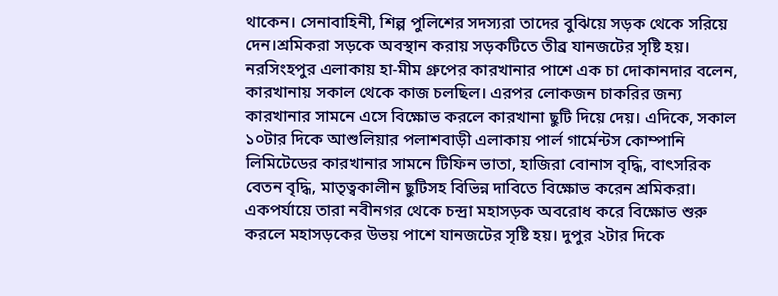থাকেন। সেনাবাহিনী, শিল্প পুলিশের সদস্যরা তাদের বুঝিয়ে সড়ক থেকে সরিয়ে দেন।শ্রমিকরা সড়কে অবস্থান করায় সড়কটিতে তীব্র যানজটের সৃষ্টি হয়। নরসিংহপুর এলাকায় হা-মীম গ্রুপের কারখানার পাশে এক চা দোকানদার বলেন, কারখানায় সকাল থেকে কাজ চলছিল। এরপর লোকজন চাকরির জন্য কারখানার সামনে এসে বিক্ষোভ করলে কারখানা ছুটি দিয়ে দেয়। এদিকে, সকাল ১০টার দিকে আশুলিয়ার পলাশবাড়ী এলাকায় পার্ল গার্মেন্টস কোম্পানি লিমিটেডের কারখানার সামনে টিফিন ভাতা, হাজিরা বোনাস বৃদ্ধি, বাৎসরিক বেতন বৃদ্ধি, মাতৃত্বকালীন ছুটিসহ বিভিন্ন দাবিতে বিক্ষোভ করেন শ্রমিকরা। একপর্যায়ে তারা নবীনগর থেকে চন্দ্রা মহাসড়ক অবরোধ করে বিক্ষোভ শুরু করলে মহাসড়কের উভয় পাশে যানজটের সৃষ্টি হয়। দুপুর ২টার দিকে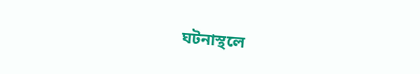ঘটনাস্থলে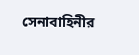সেনাবাহিনীর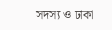সদস্য ও ঢাকা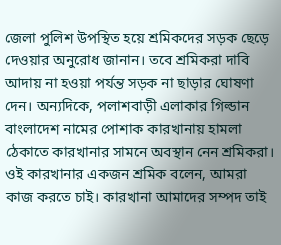জেলা পুলিশ উপস্থিত হয়ে শ্রমিকদের সড়ক ছেড়ে দেওয়ার অনুরোধ জানান। তবে শ্রমিকরা দাবি আদায় না হওয়া পর্যন্ত সড়ক না ছাড়ার ঘোষণা দেন। অন্যদিকে, পলাশবাড়ী এলাকার গিল্ডান বাংলাদেশ নামের পোশাক কারখানায় হামলা ঠেকাতে কারখানার সামনে অবস্থান নেন শ্রমিকরা। ওই কারখানার একজন শ্রমিক বলেন, আমরা কাজ করতে চাই। কারখানা আমাদের সম্পদ তাই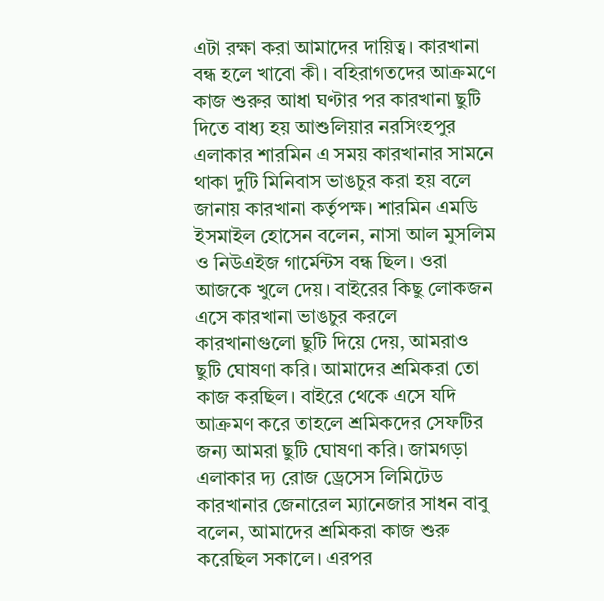এটা রক্ষা করা আমাদের দায়িত্ব। কারখানা বন্ধ হলে খাবো কী। বহিরাগতদের আক্রমণে কাজ শুরুর আধা ঘণ্টার পর কারখানা ছুটি দিতে বাধ্য হয় আশুলিয়ার নরসিংহপুর এলাকার শারমিন এ সময় কারখানার সামনে থাকা দুটি মিনিবাস ভাঙচুর করা হয় বলে জানায় কারখানা কর্তৃপক্ষ। শারমিন এমডি ইসমাইল হোসেন বলেন, নাসা আল মুসলিম ও নিউএইজ গার্মেন্টস বন্ধ ছিল। ওরা আজকে খুলে দেয়। বাইরের কিছু লোকজন এসে কারখানা ভাঙচুর করলে কারখানাগুলো ছুটি দিয়ে দেয়, আমরাও ছুটি ঘোষণা করি। আমাদের শ্রমিকরা তো কাজ করছিল। বাইরে থেকে এসে যদি আক্রমণ করে তাহলে শ্রমিকদের সেফটির জন্য আমরা ছুটি ঘোষণা করি। জামগড়া এলাকার দ্য রোজ ড্রেসেস লিমিটেড কারখানার জেনারেল ম্যানেজার সাধন বাবু বলেন, আমাদের শ্রমিকরা কাজ শুরু করেছিল সকালে। এরপর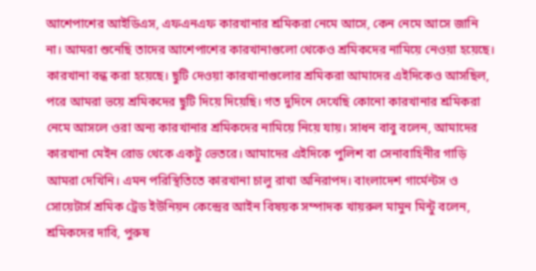আশেপাশের আইডিএস, এফএনএফ কারখানার শ্রমিকরা নেমে আসে, কেন নেমে আসে জানি না। আমরা শুনেছি তাদের আশেপাশের কারখানাগুলো থেকেও শ্রমিকদের নামিয়ে নেওয়া হয়েছে। কারখানা বন্ধ করা হয়েছে। ছুটি দেওয়া কারখানাগুলোর শ্রমিকরা আমাদের এইদিকেও আসছিল, পরে আমরা ভয়ে শ্রমিকদের ছুটি দিয়ে দিয়েছি। গত দুদিনে দেখেছি কোনো কারখানার শ্রমিকরা নেমে আসলে ওরা অন্য কারখানার শ্রমিকদের নামিয়ে নিয়ে যায়। সাধন বাবু বলেন, আমাদের কারখানা মেইন রোড থেকে একটু ভেতরে। আমাদের এইদিকে পুলিশ বা সেনাবাহিনীর গাড়ি আমরা দেখিনি। এমন পরিস্থিতিতে কারখানা চালু রাখা অনিরাপদ। বাংলাদেশ গার্মেন্টস ও সোয়েটার্স শ্রমিক ট্রেড ইউনিয়ন কেন্দ্রের আইন বিষয়ক সম্পাদক খায়রুল মামুন মিন্টু বলেন, শ্রমিকদের দাবি, পুরুষ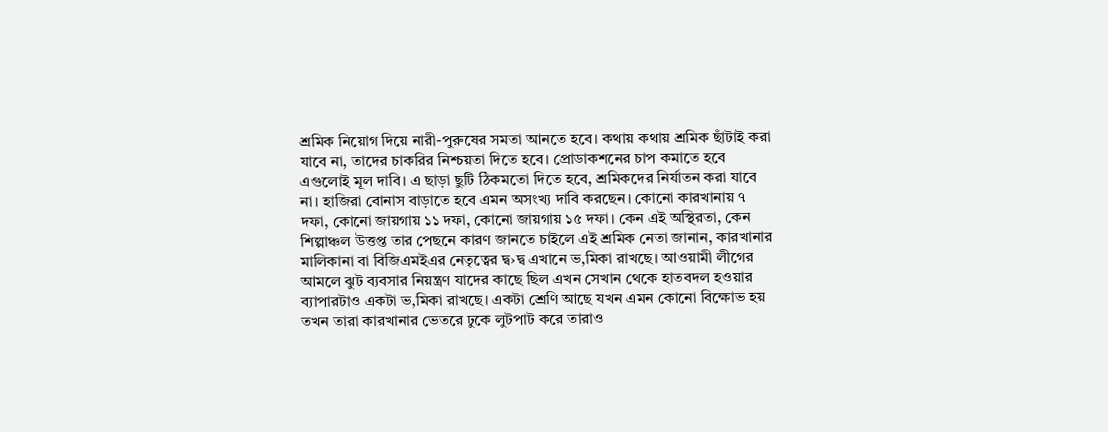শ্রমিক নিয়োগ দিয়ে নারী-পুরুষের সমতা আনতে হবে। কথায় কথায় শ্রমিক ছাঁটাই করা যাবে না, তাদের চাকরির নিশ্চয়তা দিতে হবে। প্রোডাকশনের চাপ কমাতে হবে এগুলোই মূল দাবি। এ ছাড়া ছুটি ঠিকমতো দিতে হবে, শ্রমিকদের নির্যাতন করা যাবে না। হাজিরা বোনাস বাড়াতে হবে এমন অসংখ্য দাবি করছেন। কোনো কারখানায় ৭ দফা, কোনো জায়গায় ১১ দফা, কোনো জায়গায় ১৫ দফা। কেন এই অস্থিরতা, কেন শিল্পাঞ্চল উত্তপ্ত তার পেছনে কারণ জানতে চাইলে এই শ্রমিক নেতা জানান, কারখানার মালিকানা বা বিজিএমইএর নেতৃত্বের দ্ব›দ্ব এখানে ভ‚মিকা রাখছে। আওয়ামী লীগের আমলে ঝুট ব্যবসার নিয়ন্ত্রণ যাদের কাছে ছিল এখন সেখান থেকে হাতবদল হওয়ার ব্যাপারটাও একটা ভ‚মিকা রাখছে। একটা শ্রেণি আছে যখন এমন কোনো বিক্ষোভ হয় তখন তারা কারখানার ভেতরে ঢুকে লুটপাট করে তারাও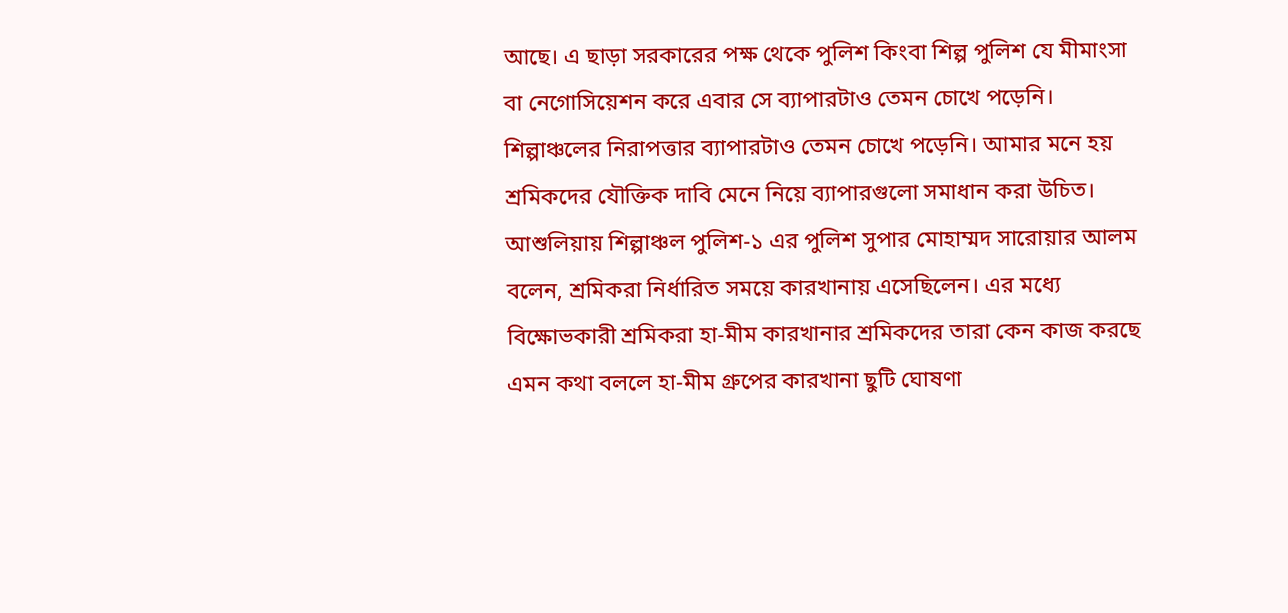আছে। এ ছাড়া সরকারের পক্ষ থেকে পুলিশ কিংবা শিল্প পুলিশ যে মীমাংসা বা নেগোসিয়েশন করে এবার সে ব্যাপারটাও তেমন চোখে পড়েনি। শিল্পাঞ্চলের নিরাপত্তার ব্যাপারটাও তেমন চোখে পড়েনি। আমার মনে হয় শ্রমিকদের যৌক্তিক দাবি মেনে নিয়ে ব্যাপারগুলো সমাধান করা উচিত। আশুলিয়ায় শিল্পাঞ্চল পুলিশ-১ এর পুলিশ সুপার মোহাম্মদ সারোয়ার আলম বলেন, শ্রমিকরা নির্ধারিত সময়ে কারখানায় এসেছিলেন। এর মধ্যে বিক্ষোভকারী শ্রমিকরা হা-মীম কারখানার শ্রমিকদের তারা কেন কাজ করছে এমন কথা বললে হা-মীম গ্রুপের কারখানা ছুটি ঘোষণা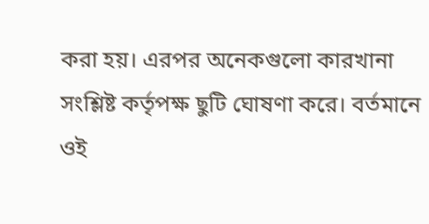করা হয়। এরপর অনেকগুলো কারখানা সংশ্লিষ্ট কর্তৃপক্ষ ছুটি ঘোষণা করে। বর্তমানে ওই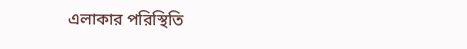এলাকার পরিস্থিতি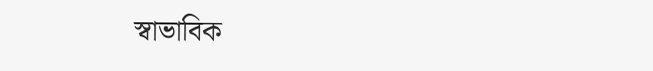স্বাভাবিক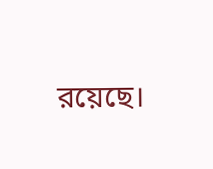রয়েছে।